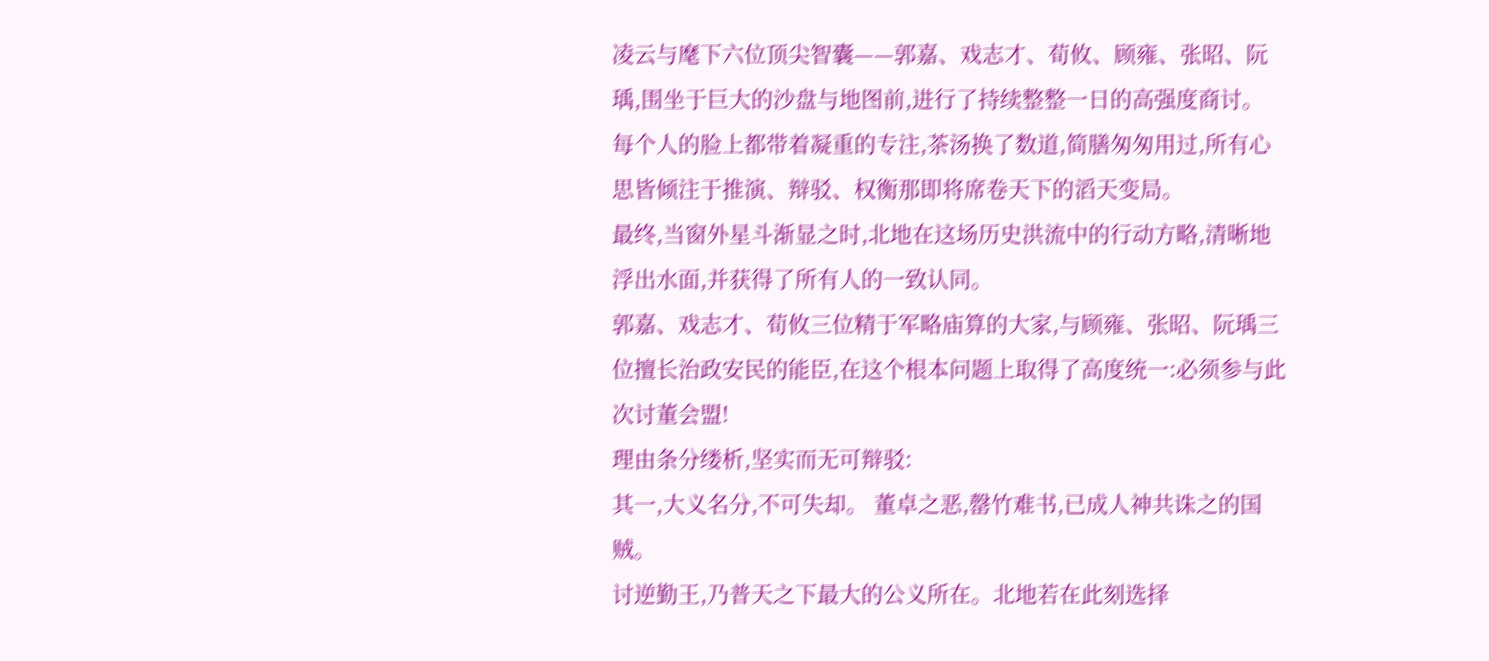凌云与麾下六位顶尖智囊——郭嘉、戏志才、荀攸、顾雍、张昭、阮瑀,围坐于巨大的沙盘与地图前,进行了持续整整一日的高强度商讨。
每个人的脸上都带着凝重的专注,茶汤换了数道,简膳匆匆用过,所有心思皆倾注于推演、辩驳、权衡那即将席卷天下的滔天变局。
最终,当窗外星斗渐显之时,北地在这场历史洪流中的行动方略,清晰地浮出水面,并获得了所有人的一致认同。
郭嘉、戏志才、荀攸三位精于军略庙算的大家,与顾雍、张昭、阮瑀三位擅长治政安民的能臣,在这个根本问题上取得了高度统一:必须参与此次讨董会盟!
理由条分缕析,坚实而无可辩驳:
其一,大义名分,不可失却。 董卓之恶,罄竹难书,已成人神共诛之的国贼。
讨逆勤王,乃普天之下最大的公义所在。北地若在此刻选择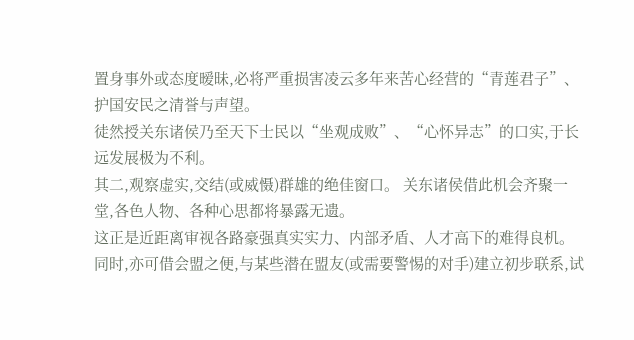置身事外或态度暧昧,必将严重损害凌云多年来苦心经营的“青莲君子”、护国安民之清誉与声望。
徒然授关东诸侯乃至天下士民以“坐观成败”、“心怀异志”的口实,于长远发展极为不利。
其二,观察虚实,交结(或威慑)群雄的绝佳窗口。 关东诸侯借此机会齐聚一堂,各色人物、各种心思都将暴露无遗。
这正是近距离审视各路豪强真实实力、内部矛盾、人才高下的难得良机。
同时,亦可借会盟之便,与某些潜在盟友(或需要警惕的对手)建立初步联系,试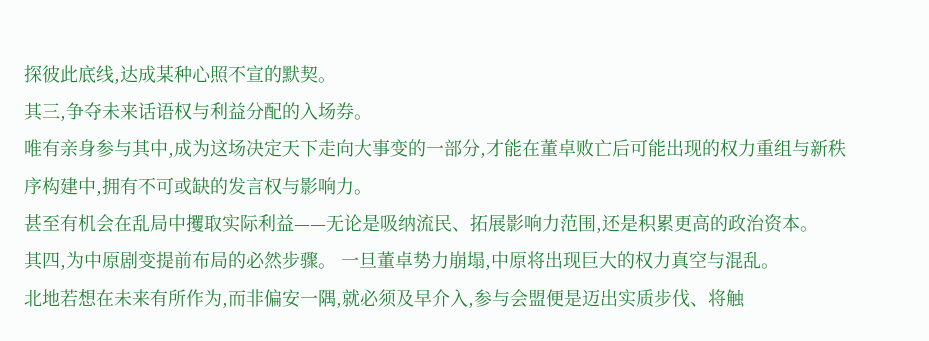探彼此底线,达成某种心照不宣的默契。
其三,争夺未来话语权与利益分配的入场券。
唯有亲身参与其中,成为这场决定天下走向大事变的一部分,才能在董卓败亡后可能出现的权力重组与新秩序构建中,拥有不可或缺的发言权与影响力。
甚至有机会在乱局中攫取实际利益——无论是吸纳流民、拓展影响力范围,还是积累更高的政治资本。
其四,为中原剧变提前布局的必然步骤。 一旦董卓势力崩塌,中原将出现巨大的权力真空与混乱。
北地若想在未来有所作为,而非偏安一隅,就必须及早介入,参与会盟便是迈出实质步伐、将触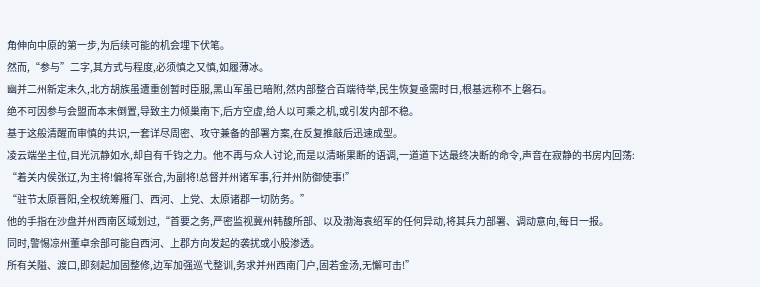角伸向中原的第一步,为后续可能的机会埋下伏笔。
然而,“参与”二字,其方式与程度,必须慎之又慎,如履薄冰。
幽并二州新定未久,北方胡族虽遭重创暂时臣服,黑山军虽已暗附,然内部整合百端待举,民生恢复亟需时日,根基远称不上磐石。
绝不可因参与会盟而本末倒置,导致主力倾巢南下,后方空虚,给人以可乘之机,或引发内部不稳。
基于这般清醒而审慎的共识,一套详尽周密、攻守兼备的部署方案,在反复推敲后迅速成型。
凌云端坐主位,目光沉静如水,却自有千钧之力。他不再与众人讨论,而是以清晰果断的语调,一道道下达最终决断的命令,声音在寂静的书房内回荡:
“着关内侯张辽,为主将!偏将军张合,为副将!总督并州诸军事,行并州防御使事!”
“驻节太原晋阳,全权统筹雁门、西河、上党、太原诸郡一切防务。”
他的手指在沙盘并州西南区域划过,“首要之务,严密监视冀州韩馥所部、以及渤海袁绍军的任何异动,将其兵力部署、调动意向,每日一报。
同时,警惕凉州董卓余部可能自西河、上郡方向发起的袭扰或小股渗透。
所有关隘、渡口,即刻起加固整修,边军加强巡弋整训,务求并州西南门户,固若金汤,无懈可击!”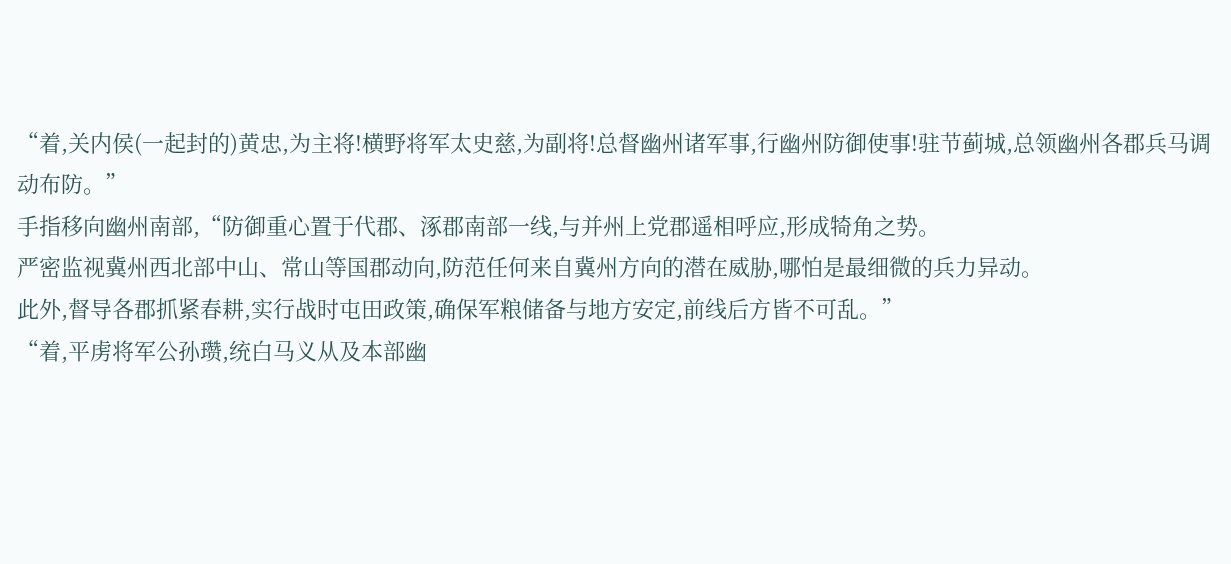“着,关内侯(一起封的)黄忠,为主将!横野将军太史慈,为副将!总督幽州诸军事,行幽州防御使事!驻节蓟城,总领幽州各郡兵马调动布防。”
手指移向幽州南部,“防御重心置于代郡、涿郡南部一线,与并州上党郡遥相呼应,形成犄角之势。
严密监视冀州西北部中山、常山等国郡动向,防范任何来自冀州方向的潜在威胁,哪怕是最细微的兵力异动。
此外,督导各郡抓紧春耕,实行战时屯田政策,确保军粮储备与地方安定,前线后方皆不可乱。”
“着,平虏将军公孙瓒,统白马义从及本部幽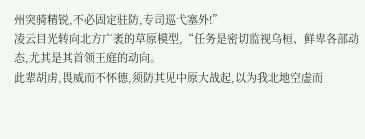州突骑精锐,不必固定驻防,专司巡弋塞外!”
凌云目光转向北方广袤的草原模型,“任务是密切监视乌桓、鲜卑各部动态,尤其是其首领王庭的动向。
此辈胡虏,畏威而不怀德,须防其见中原大战起,以为我北地空虚而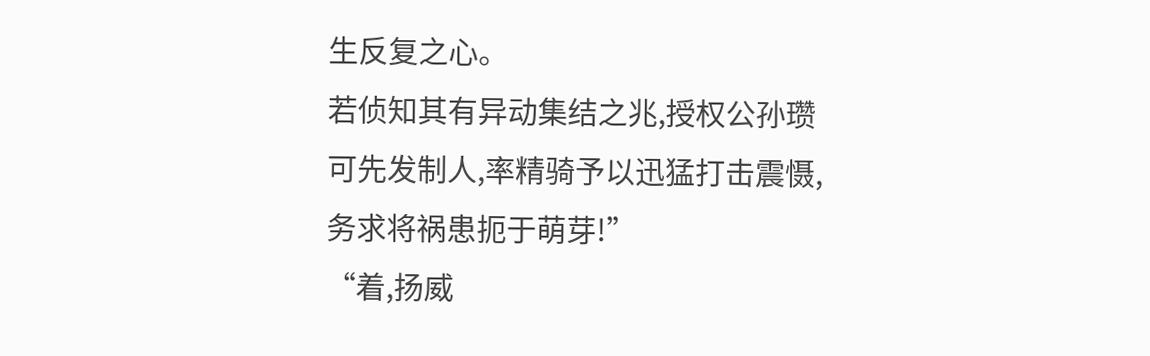生反复之心。
若侦知其有异动集结之兆,授权公孙瓒可先发制人,率精骑予以迅猛打击震慑,务求将祸患扼于萌芽!”
“着,扬威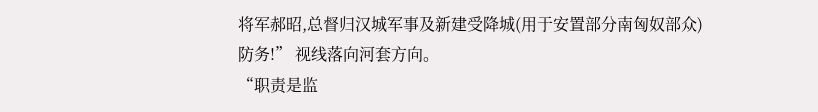将军郝昭,总督归汉城军事及新建受降城(用于安置部分南匈奴部众)防务!” 视线落向河套方向。
“职责是监